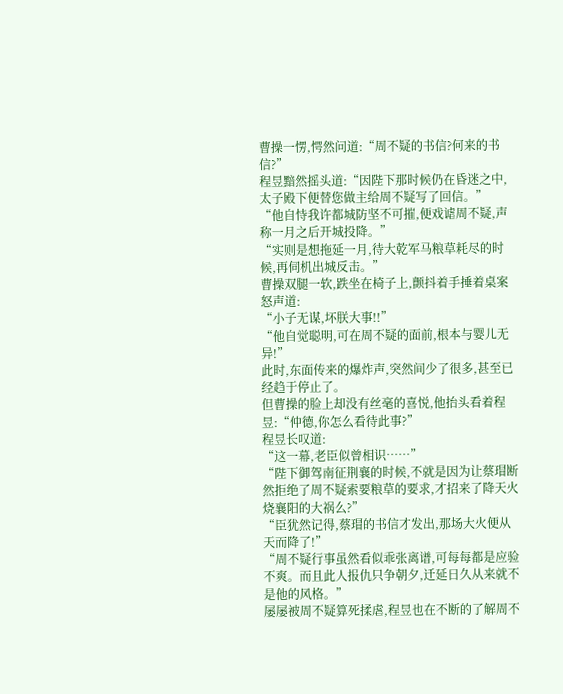曹操一愣,愕然问道:“周不疑的书信?何来的书信?”
程昱黯然摇头道:“因陛下那时候仍在昏迷之中,太子殿下便替您做主给周不疑写了回信。”
“他自恃我许都城防坚不可摧,便戏谑周不疑,声称一月之后开城投降。”
“实则是想拖延一月,待大乾军马粮草耗尽的时候,再伺机出城反击。”
曹操双腿一软,跌坐在椅子上,颤抖着手捶着桌案怒声道:
“小子无谋,坏朕大事!!”
“他自觉聪明,可在周不疑的面前,根本与婴儿无异!”
此时,东面传来的爆炸声,突然间少了很多,甚至已经趋于停止了。
但曹操的脸上却没有丝毫的喜悦,他抬头看着程昱:“仲德,你怎么看待此事?”
程昱长叹道:
“这一幕,老臣似曾相识……”
“陛下御驾南征荆襄的时候,不就是因为让蔡瑁断然拒绝了周不疑索要粮草的要求,才招来了降天火烧襄阳的大祸么?”
“臣犹然记得,蔡瑁的书信才发出,那场大火便从天而降了!”
“周不疑行事虽然看似乖张离谱,可每每都是应验不爽。而且此人报仇只争朝夕,迁延日久从来就不是他的风格。”
屡屡被周不疑算死揉虐,程昱也在不断的了解周不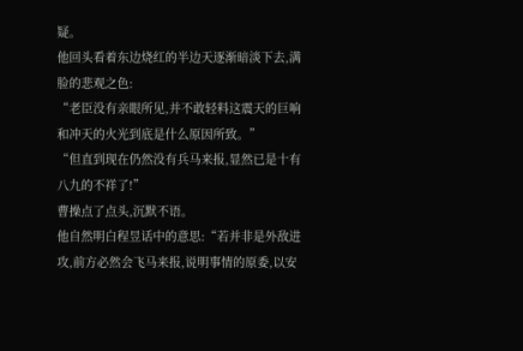疑。
他回头看着东边烧红的半边天逐渐暗淡下去,满脸的悲观之色:
“老臣没有亲眼所见,并不敢轻料这震天的巨响和冲天的火光到底是什么原因所致。”
“但直到现在仍然没有兵马来报,显然已是十有八九的不祥了!”
曹操点了点头,沉默不语。
他自然明白程昱话中的意思:“若并非是外敌进攻,前方必然会飞马来报,说明事情的原委,以安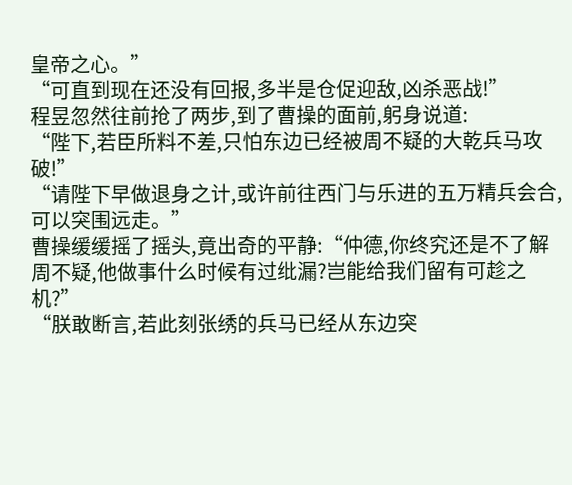皇帝之心。”
“可直到现在还没有回报,多半是仓促迎敌,凶杀恶战!”
程昱忽然往前抢了两步,到了曹操的面前,躬身说道:
“陛下,若臣所料不差,只怕东边已经被周不疑的大乾兵马攻破!”
“请陛下早做退身之计,或许前往西门与乐进的五万精兵会合,可以突围远走。”
曹操缓缓摇了摇头,竟出奇的平静:“仲德,你终究还是不了解周不疑,他做事什么时候有过纰漏?岂能给我们留有可趁之机?”
“朕敢断言,若此刻张绣的兵马已经从东边突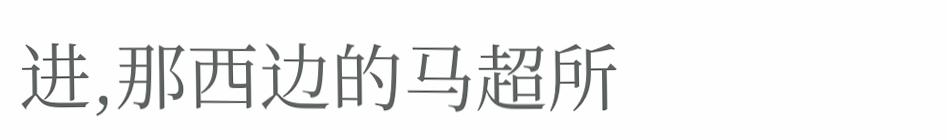进,那西边的马超所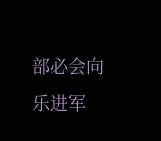部必会向乐进军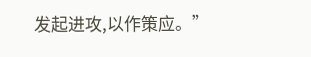发起进攻,以作策应。”